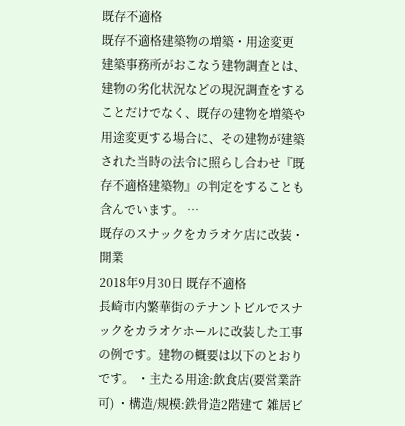既存不適格
既存不適格建築物の増築・用途変更
建築事務所がおこなう建物調査とは、建物の劣化状況などの現況調査をすることだけでなく、既存の建物を増築や用途変更する場合に、その建物が建築された当時の法令に照らし合わせ『既存不適格建築物』の判定をすることも含んでいます。 …
既存のスナックをカラオケ店に改装・開業
2018年9月30日 既存不適格
長崎市内繁華街のテナントビルでスナックをカラオケホールに改装した工事の例です。建物の概要は以下のとおりです。 ・主たる用途:飲食店(要営業許可) ・構造/規模:鉄骨造2階建て 雑居ビ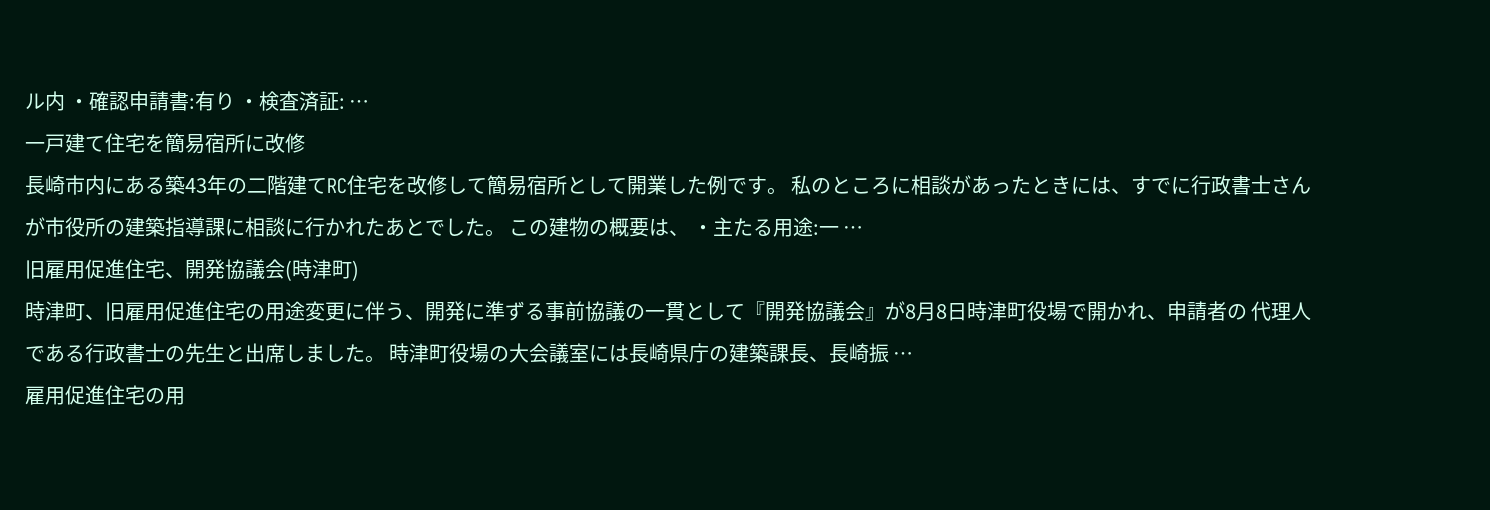ル内 ・確認申請書:有り ・検査済証: …
一戸建て住宅を簡易宿所に改修
長崎市内にある築43年の二階建てRC住宅を改修して簡易宿所として開業した例です。 私のところに相談があったときには、すでに行政書士さんが市役所の建築指導課に相談に行かれたあとでした。 この建物の概要は、 ・主たる用途:一 …
旧雇用促進住宅、開発協議会(時津町)
時津町、旧雇用促進住宅の用途変更に伴う、開発に準ずる事前協議の一貫として『開発協議会』が8月8日時津町役場で開かれ、申請者の 代理人である行政書士の先生と出席しました。 時津町役場の大会議室には長崎県庁の建築課長、長崎振 …
雇用促進住宅の用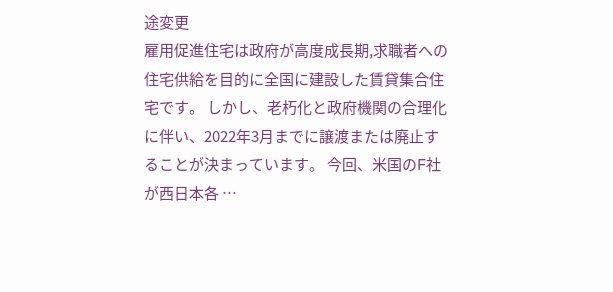途変更
雇用促進住宅は政府が高度成長期,求職者への住宅供給を目的に全国に建設した賃貸集合住宅です。 しかし、老朽化と政府機関の合理化に伴い、2022年3月までに譲渡または廃止することが決まっています。 今回、米国のF社が西日本各 …